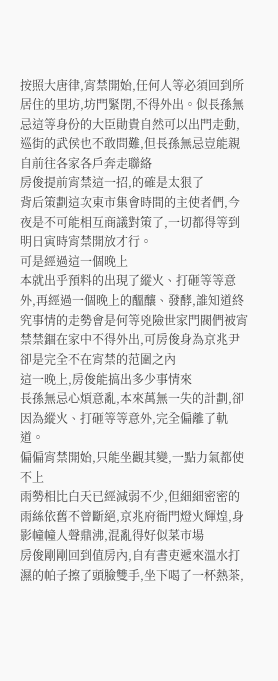按照大唐律,宵禁開始,任何人等必須回到所居住的里坊,坊門緊閉,不得外出。似長孫無忌這等身份的大臣勛貴自然可以出門走動,巡街的武侯也不敢問難,但長孫無忌豈能親自前往各家各戶奔走聯絡
房俊提前宵禁這一招,的確是太狠了
背后策劃這次東市集會時間的主使者們,今夜是不可能相互商議對策了,一切都得等到明日寅時宵禁開放才行。
可是經過這一個晚上
本就出乎預料的出現了縱火、打砸等等意外,再經過一個晚上的醞釀、發酵,誰知道終究事情的走勢會是何等兇險世家門閥們被宵禁禁錮在家中不得外出,可房俊身為京兆尹卻是完全不在宵禁的范圍之內
這一晚上,房俊能搞出多少事情來
長孫無忌心煩意亂,本來萬無一失的計劃,卻因為縱火、打砸等等意外,完全偏離了軌道。
偏偏宵禁開始,只能坐觀其變,一點力氣都使不上
雨勢相比白天已經減弱不少,但細細密密的雨絲依舊不曾斷絕,京兆府衙門燈火輝煌,身影幢幢人聲鼎沸,混亂得好似菜市場
房俊剛剛回到值房內,自有書吏遞來溫水打濕的帕子擦了頭臉雙手,坐下喝了一杯熱茶,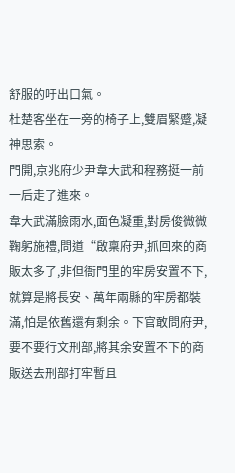舒服的吁出口氣。
杜楚客坐在一旁的椅子上,雙眉緊蹙,凝神思索。
門開,京兆府少尹韋大武和程務挺一前一后走了進來。
韋大武滿臉雨水,面色凝重,對房俊微微鞠躬施禮,問道“啟稟府尹,抓回來的商販太多了,非但衙門里的牢房安置不下,就算是將長安、萬年兩縣的牢房都裝滿,怕是依舊還有剩余。下官敢問府尹,要不要行文刑部,將其余安置不下的商販送去刑部打牢暫且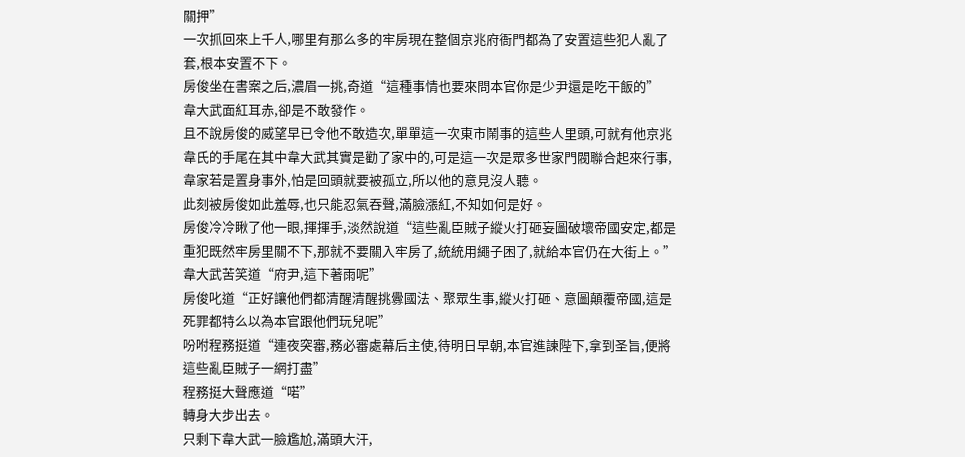關押”
一次抓回來上千人,哪里有那么多的牢房現在整個京兆府衙門都為了安置這些犯人亂了套,根本安置不下。
房俊坐在書案之后,濃眉一挑,奇道“這種事情也要來問本官你是少尹還是吃干飯的”
韋大武面紅耳赤,卻是不敢發作。
且不說房俊的威望早已令他不敢造次,單單這一次東市鬧事的這些人里頭,可就有他京兆韋氏的手尾在其中韋大武其實是勸了家中的,可是這一次是眾多世家門閥聯合起來行事,韋家若是置身事外,怕是回頭就要被孤立,所以他的意見沒人聽。
此刻被房俊如此羞辱,也只能忍氣吞聲,滿臉漲紅,不知如何是好。
房俊冷冷瞅了他一眼,揮揮手,淡然說道“這些亂臣賊子縱火打砸妄圖破壞帝國安定,都是重犯既然牢房里關不下,那就不要關入牢房了,統統用繩子困了,就給本官仍在大街上。”
韋大武苦笑道“府尹,這下著雨呢”
房俊叱道“正好讓他們都清醒清醒挑釁國法、聚眾生事,縱火打砸、意圖顛覆帝國,這是死罪都特么以為本官跟他們玩兒呢”
吩咐程務挺道“連夜突審,務必審處幕后主使,待明日早朝,本官進諫陛下,拿到圣旨,便將這些亂臣賊子一網打盡”
程務挺大聲應道“喏”
轉身大步出去。
只剩下韋大武一臉尷尬,滿頭大汗,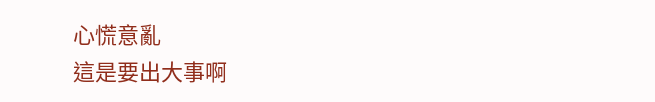心慌意亂
這是要出大事啊